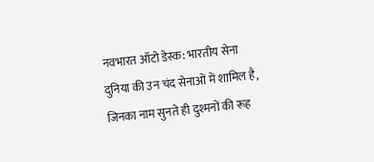नवभारत ऑटो डेस्क: भारतीय सेना दुनिया की उन चंद सेनाओं में शामिल है, जिनका नाम सुनते ही दुश्मनों की रूह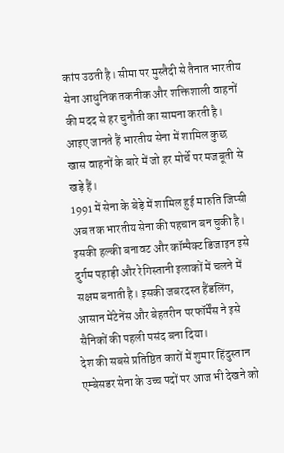कांप उठती है। सीमा पर मुस्तैदी से तैनात भारतीय सेना आधुनिक तकनीक और शक्तिशाली वाहनों की मदद से हर चुनौती का सामना करती है। आइए जानते हैं भारतीय सेना में शामिल कुछ खास वाहनों के बारे में जो हर मोर्चे पर मजबूती से खड़े हैं।
1991 में सेना के बेड़े में शामिल हुई मारुति जिप्सी अब तक भारतीय सेना की पहचान बन चुकी है। इसकी हल्की बनावट और कॉम्पैक्ट डिजाइन इसे दुर्गम पहाड़ी और रेगिस्तानी इलाकों में चलने में सक्षम बनाती है। इसकी जबरदस्त हैंडलिंग, आसान मेंटेनेंस और बेहतरीन परफॉर्मेंस ने इसे सैनिकों की पहली पसंद बना दिया।
देश की सबसे प्रतिष्ठित कारों में शुमार हिंदुस्तान एम्बेसडर सेना के उच्च पदों पर आज भी देखने को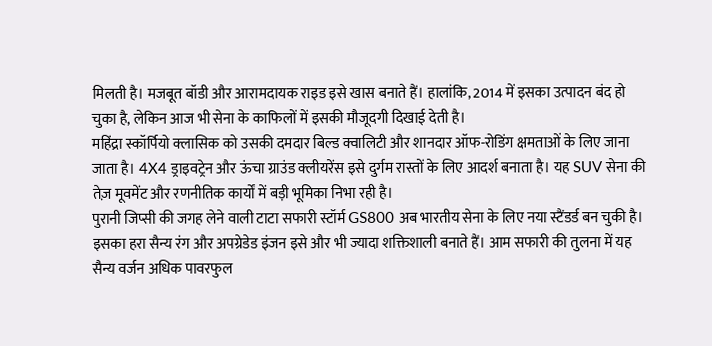मिलती है। मजबूत बॉडी और आरामदायक राइड इसे खास बनाते हैं। हालांकि, 2014 में इसका उत्पादन बंद हो चुका है, लेकिन आज भी सेना के काफिलों में इसकी मौजूदगी दिखाई देती है।
महिंद्रा स्कॉर्पियो क्लासिक को उसकी दमदार बिल्ड क्वालिटी और शानदार ऑफ-रोडिंग क्षमताओं के लिए जाना जाता है। 4X4 ड्राइवट्रेन और ऊंचा ग्राउंड क्लीयरेंस इसे दुर्गम रास्तों के लिए आदर्श बनाता है। यह SUV सेना की तेज़ मूवमेंट और रणनीतिक कार्यों में बड़ी भूमिका निभा रही है।
पुरानी जिप्सी की जगह लेने वाली टाटा सफारी स्टॉर्म GS800 अब भारतीय सेना के लिए नया स्टैंडर्ड बन चुकी है। इसका हरा सैन्य रंग और अपग्रेडेड इंजन इसे और भी ज्यादा शक्तिशाली बनाते हैं। आम सफारी की तुलना में यह सैन्य वर्जन अधिक पावरफुल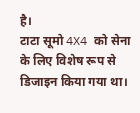है।
टाटा सूमो 4X4 को सेना के लिए विशेष रूप से डिजाइन किया गया था।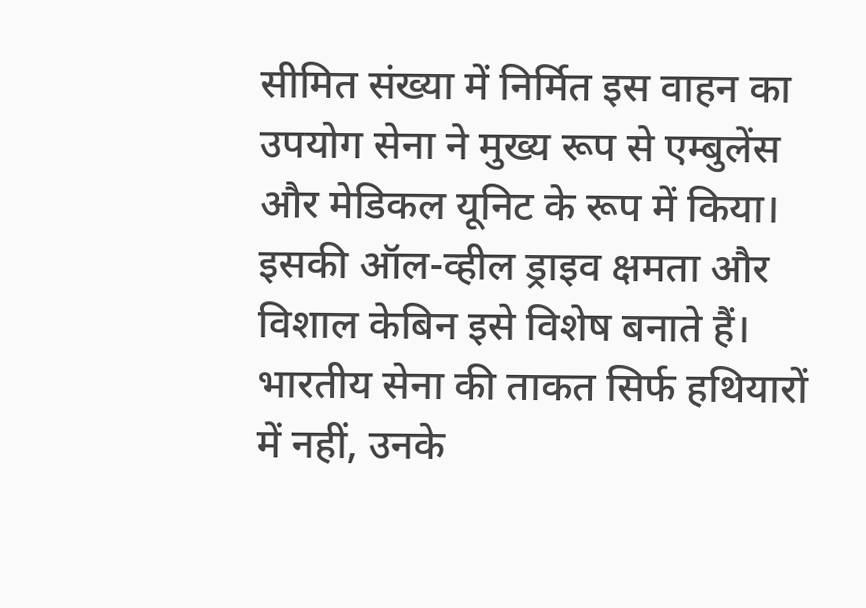सीमित संख्या में निर्मित इस वाहन का उपयोग सेना ने मुख्य रूप से एम्बुलेंस और मेडिकल यूनिट के रूप में किया। इसकी ऑल-व्हील ड्राइव क्षमता और विशाल केबिन इसे विशेष बनाते हैं।
भारतीय सेना की ताकत सिर्फ हथियारों में नहीं, उनके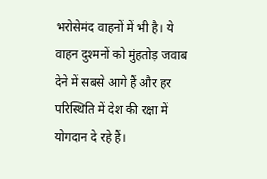भरोसेमंद वाहनों में भी है। ये वाहन दुश्मनों को मुंहतोड़ जवाब देने में सबसे आगे हैं और हर परिस्थिति में देश की रक्षा में योगदान दे रहे हैं।